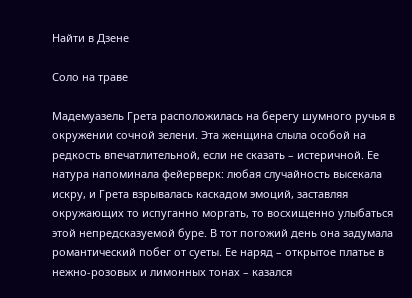Найти в Дзене

Соло на траве

Мадемуазель Грета расположилась на берегу шумного ручья в окружении сочной зелени. Эта женщина слыла особой на редкость впечатлительной, если не сказать – истеричной. Ее натура напоминала фейерверк: любая случайность высекала искру, и Грета взрывалась каскадом эмоций, заставляя окружающих то испуганно моргать, то восхищенно улыбаться этой непредсказуемой буре. В тот погожий день она задумала романтический побег от суеты. Ее наряд – открытое платье в нежно-розовых и лимонных тонах – казался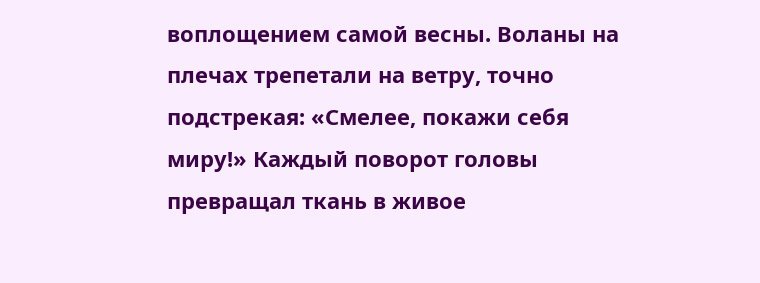воплощением самой весны. Воланы на плечах трепетали на ветру, точно подстрекая: «Смелее, покажи себя миру!» Каждый поворот головы превращал ткань в живое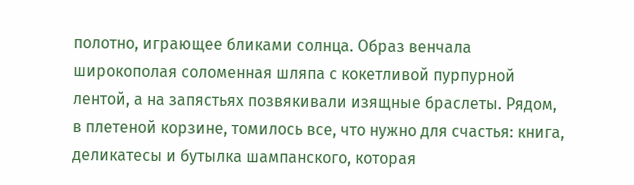полотно, играющее бликами солнца. Образ венчала широкополая соломенная шляпа с кокетливой пурпурной лентой, а на запястьях позвякивали изящные браслеты. Рядом, в плетеной корзине, томилось все, что нужно для счастья: книга, деликатесы и бутылка шампанского, которая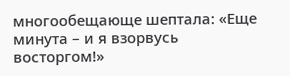многообещающе шептала: «Еще минута – и я взорвусь восторгом!»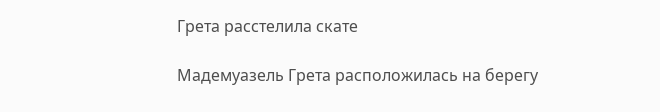Грета расстелила скате

Мадемуазель Грета расположилась на берегу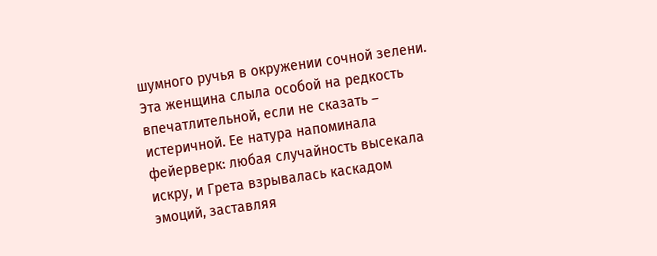шумного ручья в окружении сочной зелени. Эта женщина слыла особой на редкость впечатлительной, если не сказать – истеричной. Ее натура напоминала фейерверк: любая случайность высекала искру, и Грета взрывалась каскадом эмоций, заставляя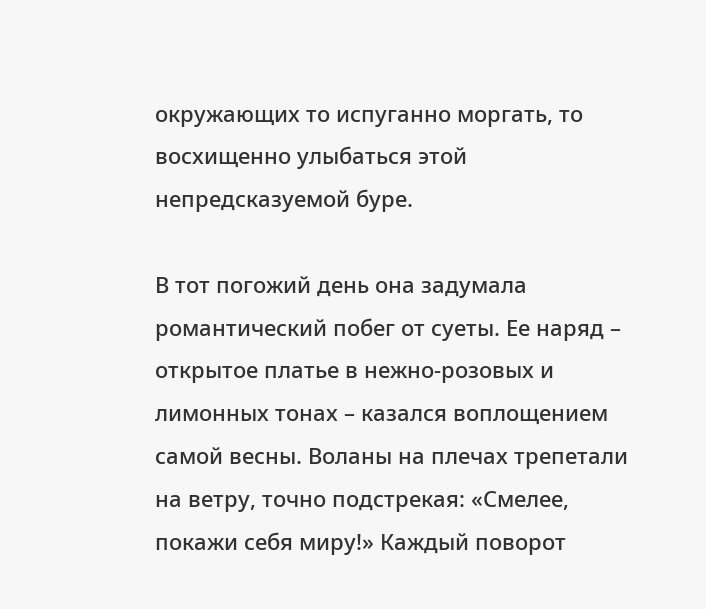окружающих то испуганно моргать, то восхищенно улыбаться этой непредсказуемой буре.

В тот погожий день она задумала романтический побег от суеты. Ее наряд – открытое платье в нежно-розовых и лимонных тонах – казался воплощением самой весны. Воланы на плечах трепетали на ветру, точно подстрекая: «Смелее, покажи себя миру!» Каждый поворот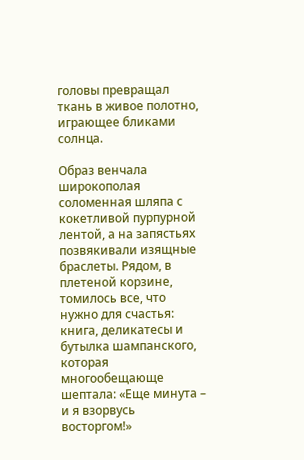головы превращал ткань в живое полотно, играющее бликами солнца.

Образ венчала широкополая соломенная шляпа с кокетливой пурпурной лентой, а на запястьях позвякивали изящные браслеты. Рядом, в плетеной корзине, томилось все, что нужно для счастья: книга, деликатесы и бутылка шампанского, которая многообещающе шептала: «Еще минута – и я взорвусь восторгом!»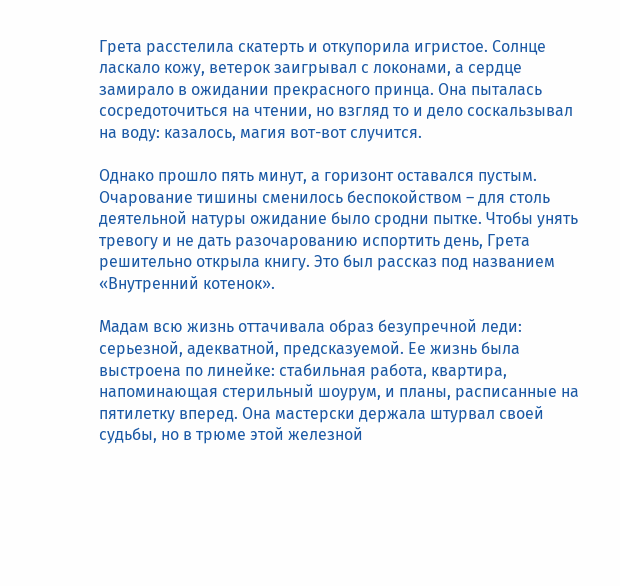Грета расстелила скатерть и откупорила игристое. Солнце ласкало кожу, ветерок заигрывал с локонами, а сердце замирало в ожидании прекрасного принца. Она пыталась сосредоточиться на чтении, но взгляд то и дело соскальзывал на воду: казалось, магия вот-вот случится.

Однако прошло пять минут, а горизонт оставался пустым. Очарование тишины сменилось беспокойством – для столь деятельной натуры ожидание было сродни пытке. Чтобы унять тревогу и не дать разочарованию испортить день, Грета решительно открыла книгу. Это был рассказ под названием «Внутренний котенок».

Мадам всю жизнь оттачивала образ безупречной леди: серьезной, адекватной, предсказуемой. Ее жизнь была выстроена по линейке: стабильная работа, квартира, напоминающая стерильный шоурум, и планы, расписанные на пятилетку вперед. Она мастерски держала штурвал своей судьбы, но в трюме этой железной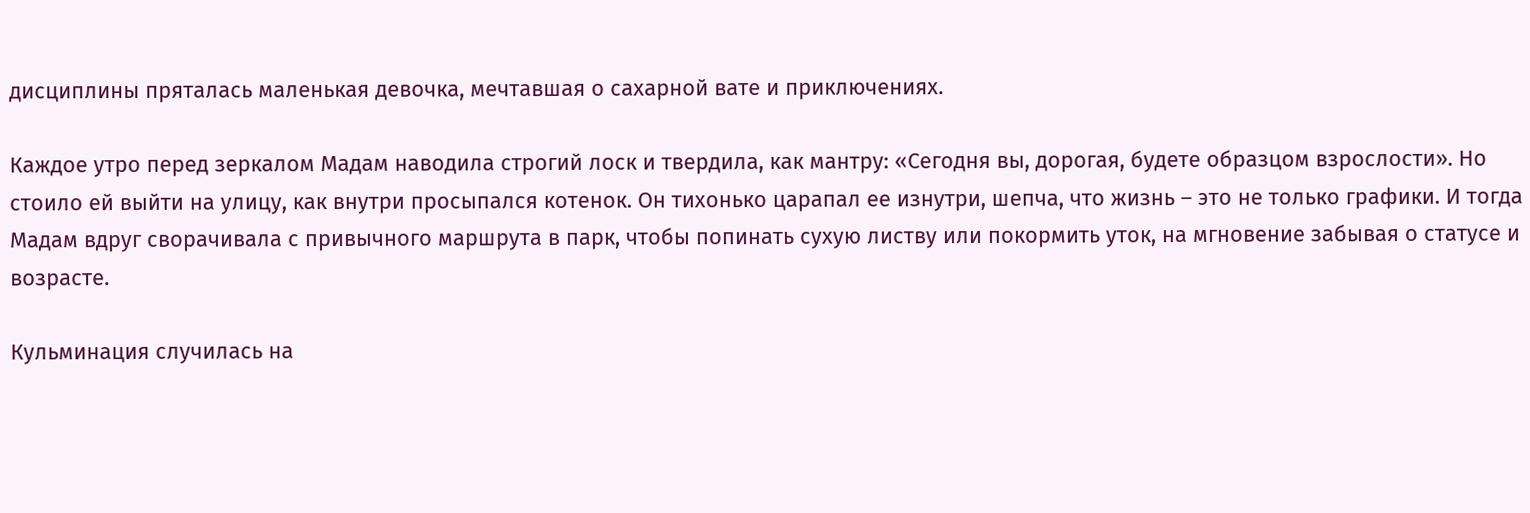дисциплины пряталась маленькая девочка, мечтавшая о сахарной вате и приключениях.

Каждое утро перед зеркалом Мадам наводила строгий лоск и твердила, как мантру: «Сегодня вы, дорогая, будете образцом взрослости». Но стоило ей выйти на улицу, как внутри просыпался котенок. Он тихонько царапал ее изнутри, шепча, что жизнь – это не только графики. И тогда Мадам вдруг сворачивала с привычного маршрута в парк, чтобы попинать сухую листву или покормить уток, на мгновение забывая о статусе и возрасте.

Кульминация случилась на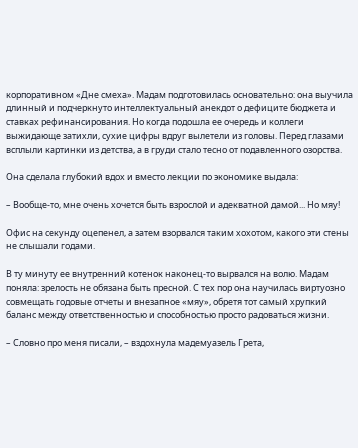корпоративном «Дне смеха». Мадам подготовилась основательно: она выучила длинный и подчеркнуто интеллектуальный анекдот о дефиците бюджета и ставках рефинансирования. Но когда подошла ее очередь и коллеги выжидающе затихли, сухие цифры вдруг вылетели из головы. Перед глазами всплыли картинки из детства, а в груди стало тесно от подавленного озорства.

Она сделала глубокий вдох и вместо лекции по экономике выдала:

– Вообще-то, мне очень хочется быть взрослой и адекватной дамой... Но мяу!

Офис на секунду оцепенел, а затем взорвался таким хохотом, какого эти стены не слышали годами.

В ту минуту ее внутренний котенок наконец-то вырвался на волю. Мадам поняла: зрелость не обязана быть пресной. С тех пор она научилась виртуозно совмещать годовые отчеты и внезапное «мяу», обретя тот самый хрупкий баланс между ответственностью и способностью просто радоваться жизни.

– Словно про меня писали, – вздохнула мадемуазель Грета,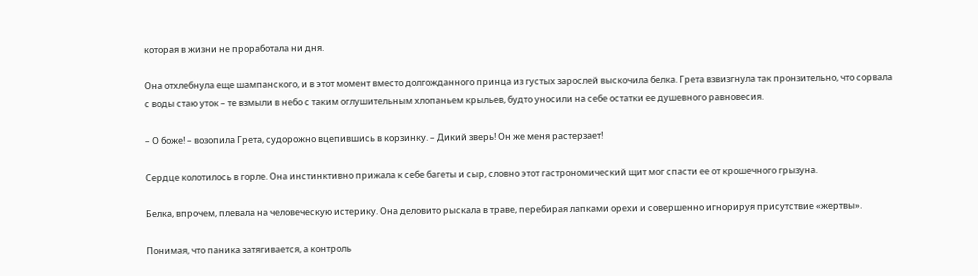которая в жизни не проработала ни дня.

Она отхлебнула еще шампанского, и в этот момент вместо долгожданного принца из густых зарослей выскочила белка. Грета взвизгнула так пронзительно, что сорвала с воды стаю уток – те взмыли в небо с таким оглушительным хлопаньем крыльев, будто уносили на себе остатки ее душевного равновесия.

– О боже! – возопила Грета, судорожно вцепившись в корзинку. – Дикий зверь! Он же меня растерзает!

Сердце колотилось в горле. Она инстинктивно прижала к себе багеты и сыр, словно этот гастрономический щит мог спасти ее от крошечного грызуна.

Белка, впрочем, плевала на человеческую истерику. Она деловито рыскала в траве, перебирая лапками орехи и совершенно игнорируя присутствие «жертвы».

Понимая, что паника затягивается, а контроль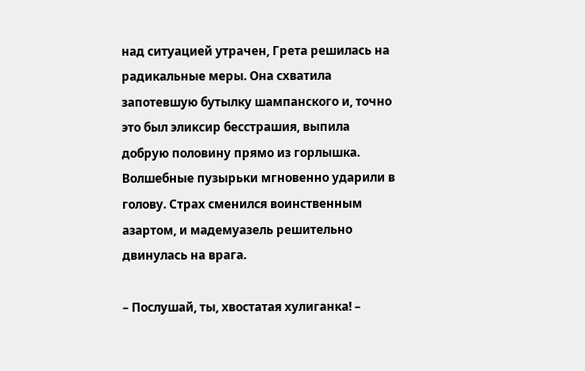над ситуацией утрачен, Грета решилась на радикальные меры. Она схватила запотевшую бутылку шампанского и, точно это был эликсир бесстрашия, выпила добрую половину прямо из горлышка. Волшебные пузырьки мгновенно ударили в голову. Страх сменился воинственным азартом, и мадемуазель решительно двинулась на врага.

– Послушай, ты, хвостатая хулиганка! –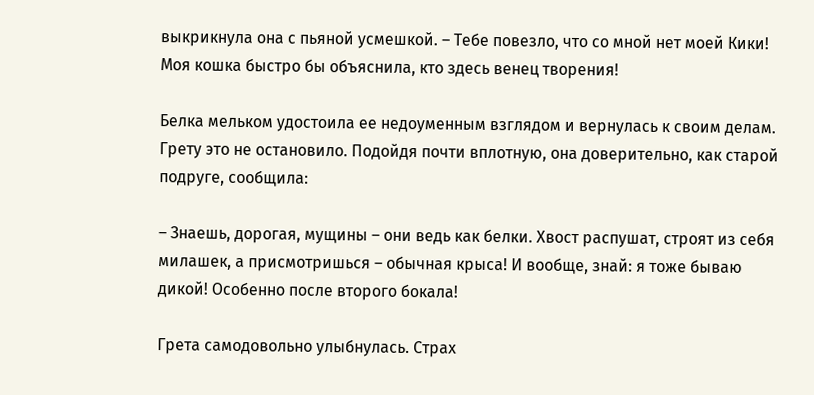выкрикнула она с пьяной усмешкой. – Тебе повезло, что со мной нет моей Кики! Моя кошка быстро бы объяснила, кто здесь венец творения!

Белка мельком удостоила ее недоуменным взглядом и вернулась к своим делам. Грету это не остановило. Подойдя почти вплотную, она доверительно, как старой подруге, сообщила:

– Знаешь, дорогая, мущины – они ведь как белки. Хвост распушат, строят из себя милашек, а присмотришься – обычная крыса! И вообще, знай: я тоже бываю дикой! Особенно после второго бокала!

Грета самодовольно улыбнулась. Страх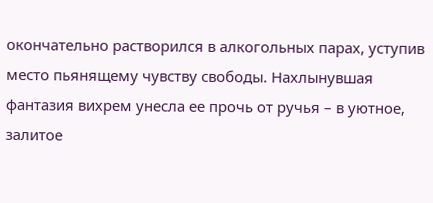окончательно растворился в алкогольных парах, уступив место пьянящему чувству свободы. Нахлынувшая фантазия вихрем унесла ее прочь от ручья – в уютное, залитое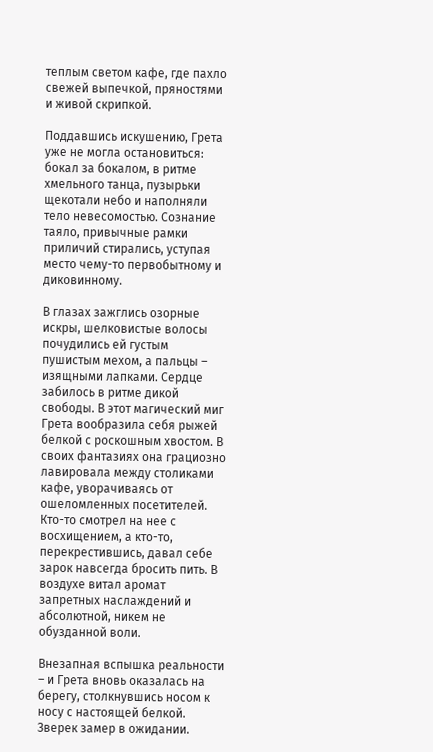теплым светом кафе, где пахло свежей выпечкой, пряностями и живой скрипкой.

Поддавшись искушению, Грета уже не могла остановиться: бокал за бокалом, в ритме хмельного танца, пузырьки щекотали небо и наполняли тело невесомостью. Сознание таяло, привычные рамки приличий стирались, уступая место чему-то первобытному и диковинному.

В глазах зажглись озорные искры, шелковистые волосы почудились ей густым пушистым мехом, а пальцы – изящными лапками. Сердце забилось в ритме дикой свободы. В этот магический миг Грета вообразила себя рыжей белкой с роскошным хвостом. В своих фантазиях она грациозно лавировала между столиками кафе, уворачиваясь от ошеломленных посетителей. Кто-то смотрел на нее с восхищением, а кто-то, перекрестившись, давал себе зарок навсегда бросить пить. В воздухе витал аромат запретных наслаждений и абсолютной, никем не обузданной воли.

Внезапная вспышка реальности – и Грета вновь оказалась на берегу, столкнувшись носом к носу с настоящей белкой. Зверек замер в ожидании.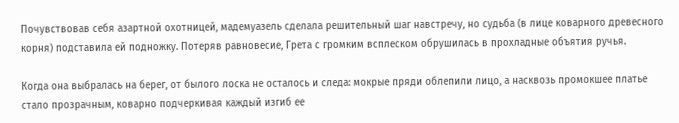Почувствовав себя азартной охотницей, мадемуазель сделала решительный шаг навстречу, но судьба (в лице коварного древесного корня) подставила ей подножку. Потеряв равновесие, Грета с громким всплеском обрушилась в прохладные объятия ручья.

Когда она выбралась на берег, от былого лоска не осталось и следа: мокрые пряди облепили лицо, а насквозь промокшее платье стало прозрачным, коварно подчеркивая каждый изгиб ее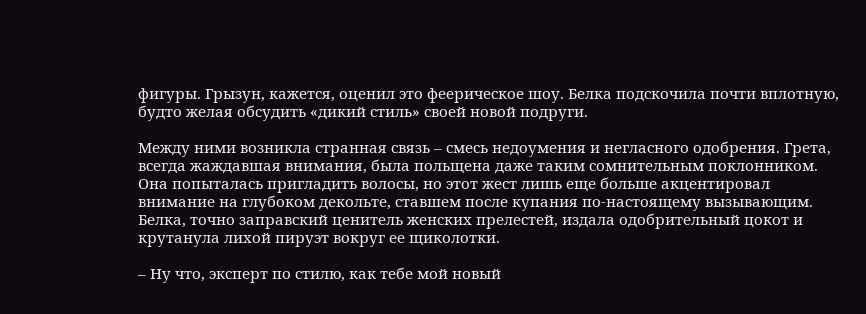фигуры. Грызун, кажется, оценил это феерическое шоу. Белка подскочила почти вплотную, будто желая обсудить «дикий стиль» своей новой подруги.

Между ними возникла странная связь – смесь недоумения и негласного одобрения. Грета, всегда жаждавшая внимания, была польщена даже таким сомнительным поклонником. Она попыталась пригладить волосы, но этот жест лишь еще больше акцентировал внимание на глубоком декольте, ставшем после купания по-настоящему вызывающим. Белка, точно заправский ценитель женских прелестей, издала одобрительный цокот и крутанула лихой пируэт вокруг ее щиколотки.

– Ну что, эксперт по стилю, как тебе мой новый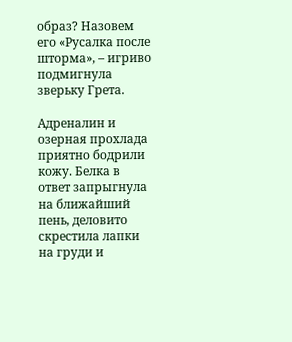образ? Назовем его «Русалка после шторма», – игриво подмигнула зверьку Грета.

Адреналин и озерная прохлада приятно бодрили кожу. Белка в ответ запрыгнула на ближайший пень, деловито скрестила лапки на груди и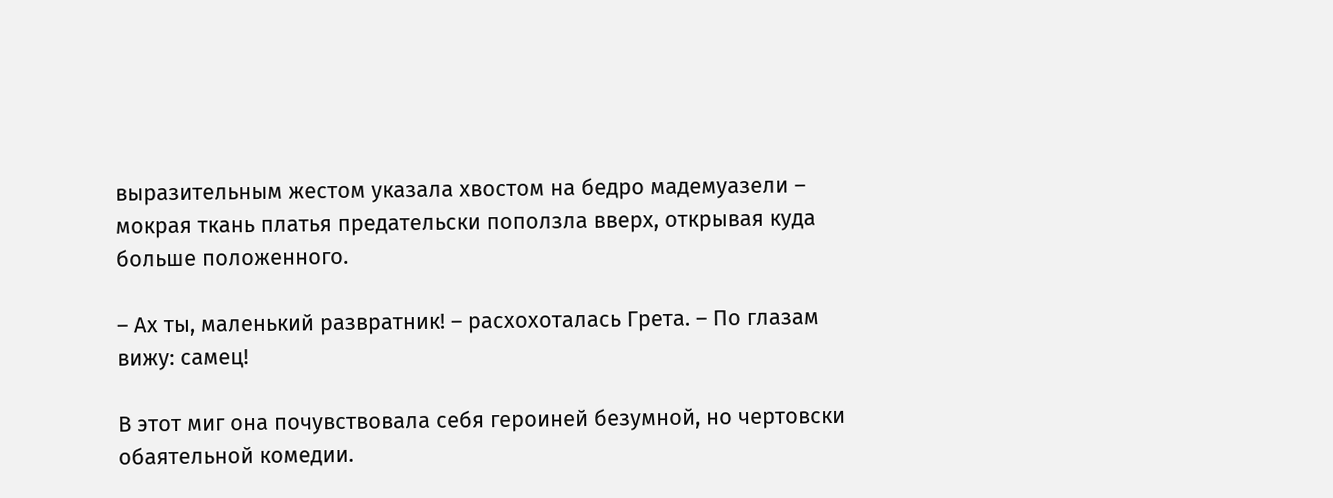выразительным жестом указала хвостом на бедро мадемуазели – мокрая ткань платья предательски поползла вверх, открывая куда больше положенного.

– Ах ты, маленький развратник! – расхохоталась Грета. – По глазам вижу: самец!

В этот миг она почувствовала себя героиней безумной, но чертовски обаятельной комедии.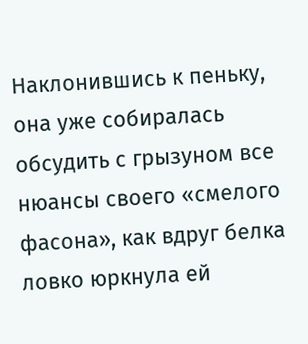Наклонившись к пеньку, она уже собиралась обсудить с грызуном все нюансы своего «смелого фасона», как вдруг белка ловко юркнула ей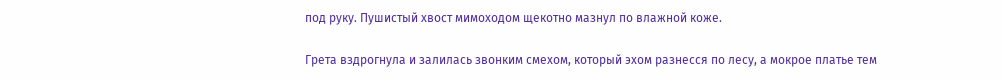под руку. Пушистый хвост мимоходом щекотно мазнул по влажной коже.

Грета вздрогнула и залилась звонким смехом, который эхом разнесся по лесу, а мокрое платье тем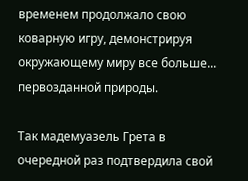временем продолжало свою коварную игру, демонстрируя окружающему миру все больше... первозданной природы.

Так мадемуазель Грета в очередной раз подтвердила свой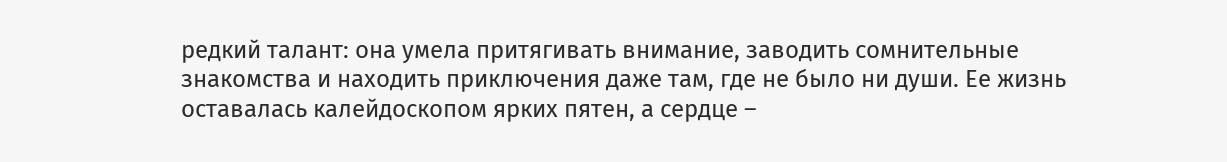редкий талант: она умела притягивать внимание, заводить сомнительные знакомства и находить приключения даже там, где не было ни души. Ее жизнь оставалась калейдоскопом ярких пятен, а сердце –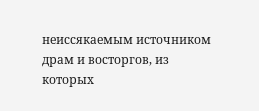неиссякаемым источником драм и восторгов, из которых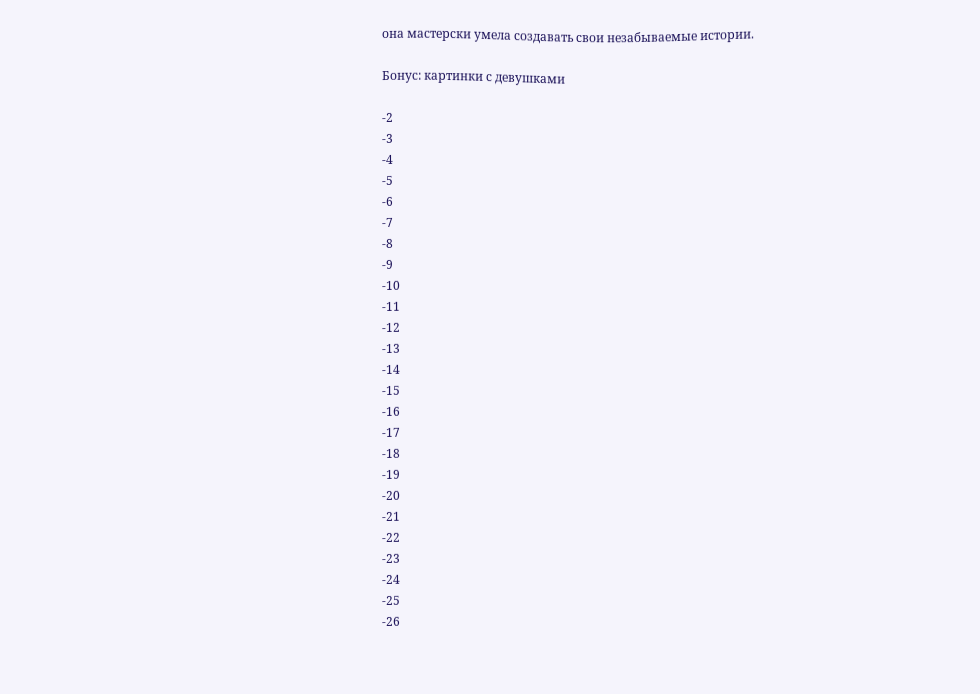она мастерски умела создавать свои незабываемые истории.

Бонус: картинки с девушками

-2
-3
-4
-5
-6
-7
-8
-9
-10
-11
-12
-13
-14
-15
-16
-17
-18
-19
-20
-21
-22
-23
-24
-25
-26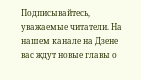Подписывайтесь, уважаемые читатели. На нашем канале на Дзене вас ждут новые главы о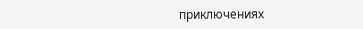приключениях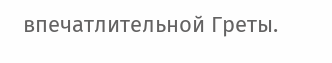впечатлительной Греты.